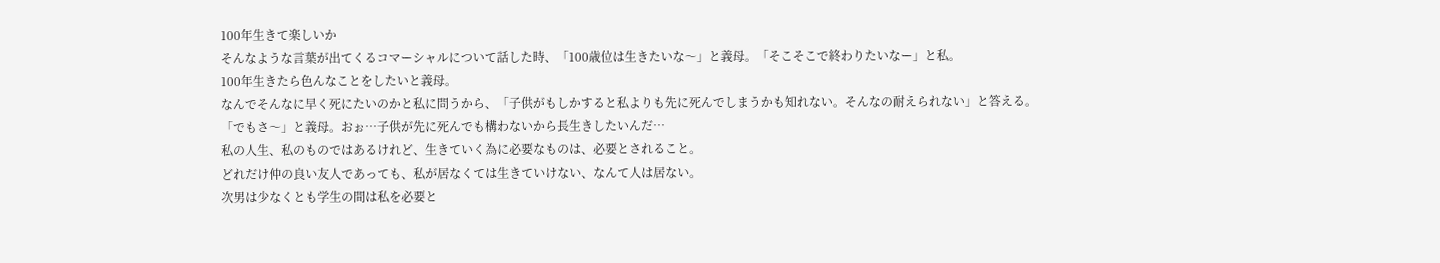100年生きて楽しいか
そんなような言葉が出てくるコマーシャルについて話した時、「100歳位は生きたいな〜」と義母。「そこそこで終わりたいなー」と私。
100年生きたら色んなことをしたいと義母。
なんでそんなに早く死にたいのかと私に問うから、「子供がもしかすると私よりも先に死んでしまうかも知れない。そんなの耐えられない」と答える。「でもさ〜」と義母。おぉ…子供が先に死んでも構わないから長生きしたいんだ…
私の人生、私のものではあるけれど、生きていく為に必要なものは、必要とされること。
どれだけ仲の良い友人であっても、私が居なくては生きていけない、なんて人は居ない。
次男は少なくとも学生の間は私を必要と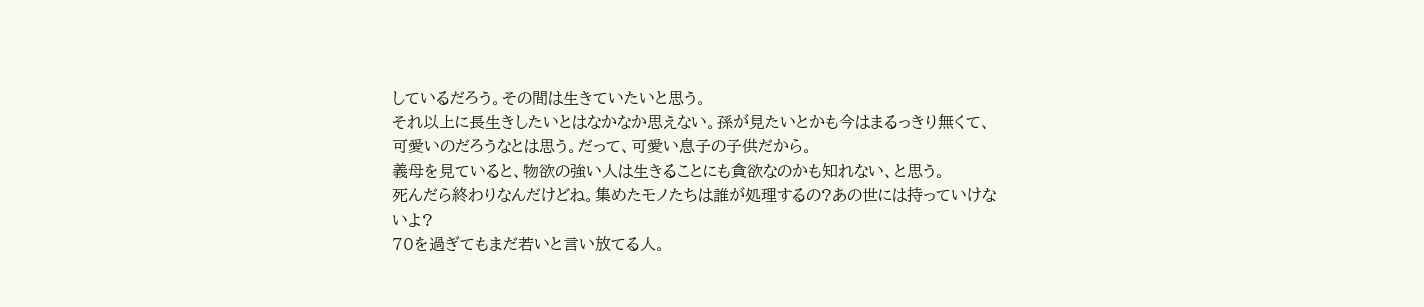しているだろう。その間は生きていたいと思う。
それ以上に長生きしたいとはなかなか思えない。孫が見たいとかも今はまるっきり無くて、
可愛いのだろうなとは思う。だって、可愛い息子の子供だから。
義母を見ていると、物欲の強い人は生きることにも貪欲なのかも知れない、と思う。
死んだら終わりなんだけどね。集めたモノたちは誰が処理するの?あの世には持っていけないよ?
70を過ぎてもまだ若いと言い放てる人。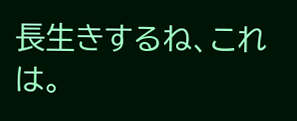長生きするね、これは。